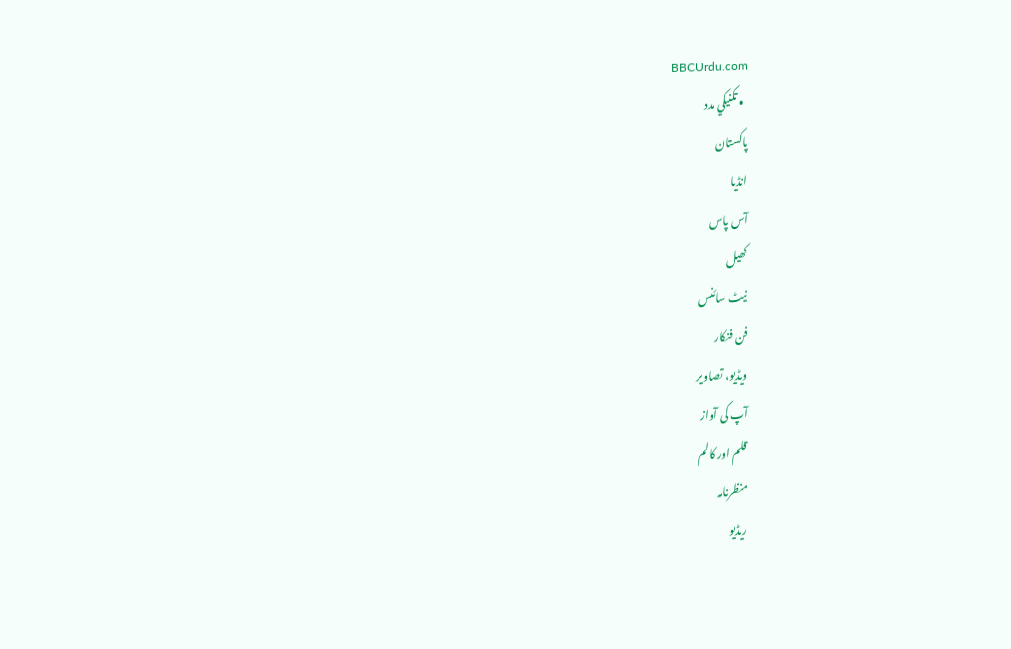BBCUrdu.com
  • تکنيکي مدد
پاکستان
انڈیا
آس پاس
کھیل
نیٹ سائنس
فن فنکار
ویڈیو، تصاویر
آپ کی آواز
قلم اور کالم
منظرنامہ
ریڈیو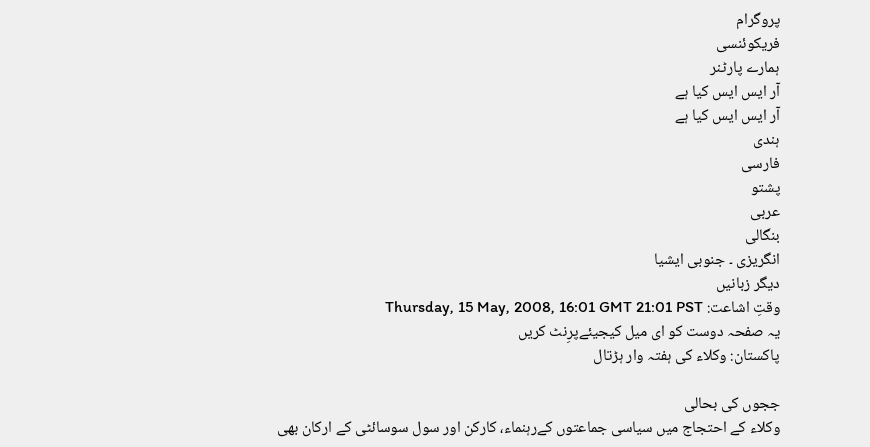پروگرام
فریکوئنسی
ہمارے پارٹنر
آر ایس ایس کیا ہے
آر ایس ایس کیا ہے
ہندی
فارسی
پشتو
عربی
بنگالی
انگریزی ۔ جنوبی ایشیا
دیگر زبانیں
وقتِ اشاعت: Thursday, 15 May, 2008, 16:01 GMT 21:01 PST
یہ صفحہ دوست کو ای میل کیجیئےپرِنٹ کریں
پاکستان: وکلاء کی ہفتہ وار ہڑتال

ججوں کی بحالی
وکلاء کے احتجاج میں سیاسی جماعتوں کےرہنماء، کارکن اور سول سوسائٹی کے ارکان بھی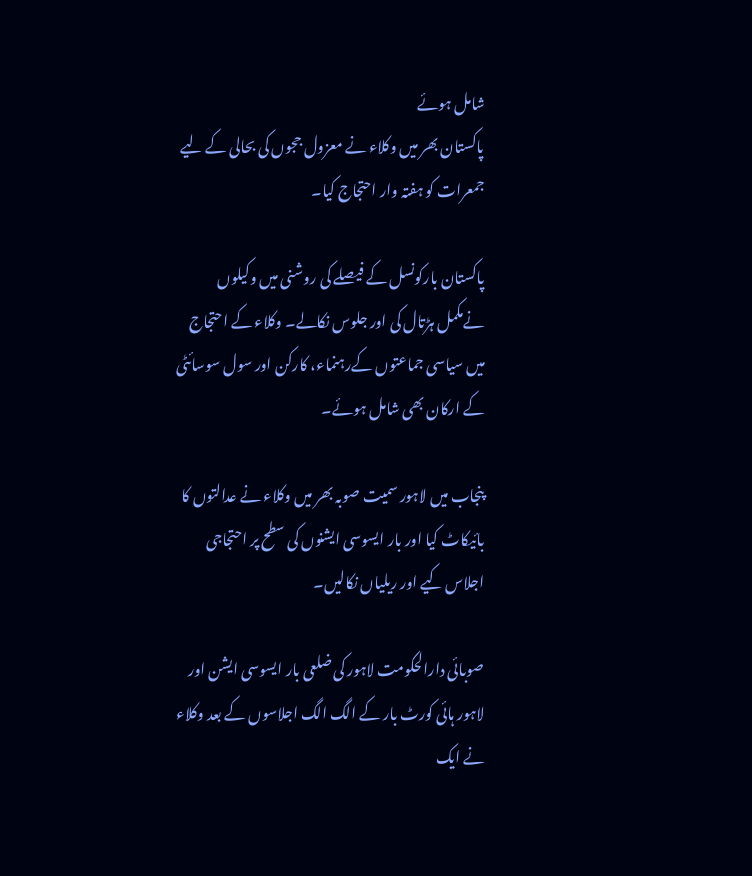شامل ہوئے
پاکستان بھر میں وکلاء نے معزول ججوں کی بحالی کے لیے جمعرات کو ہفتہ وار احتجاج کیا۔

پاکستان بارکونسل کے فیصلے کی روشنی میں وکیلوں نےمکمل ہڑتال کی اور جلوس نکالے۔ وکلاء کے احتجاج میں سیاسی جماعتوں کےرہنماء، کارکن اور سول سوسائٹی کے ارکان بھی شامل ہوئے۔

پنجاب میں لاہور سمیت صوبہ بھر میں وکلاء نے عدالتوں کا بائیکاٹ کیا اور بار ایسوسی ایشنوں کی سطح پر احتجاجی اجلاس کیے اور ریلیاں نکالیں۔

صوبائی دارالحکومت لاہور کی ضلعی بار ایسوسی ایشن اور لاہور ہائی کورٹ بار کے الگ الگ اجلاسوں کے بعد وکلاء نے ایک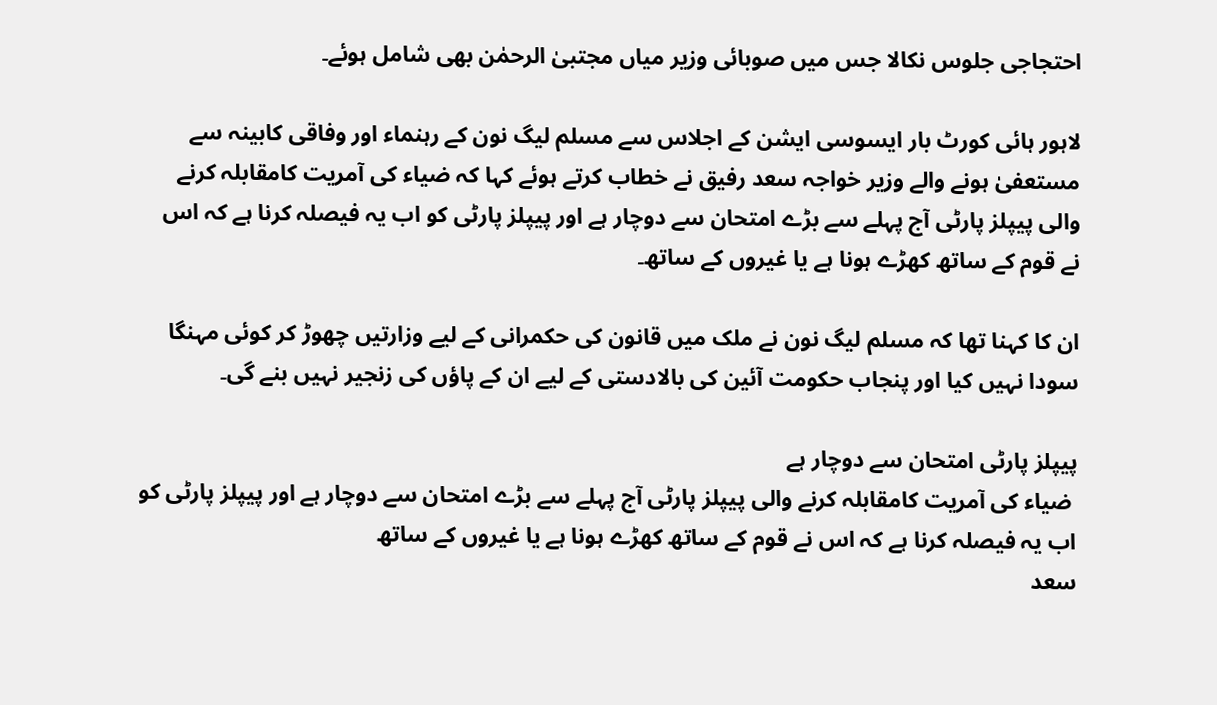احتجاجی جلوس نکالا جس میں صوبائی وزیر میاں مجتبیٰ الرحمٰن بھی شامل ہوئے۔

لاہور ہائی کورٹ بار ایسوسی ایشن کے اجلاس سے مسلم لیگ نون کے رہنماء اور وفاقی کابینہ سے مستعفیٰ ہونے والے وزیر خواجہ سعد رفیق نے خطاب کرتے ہوئے کہا کہ ضیاء کی آمریت کامقابلہ کرنے والی پیپلز پارٹی آج پہلے سے بڑے امتحان سے دوچار ہے اور پیپلز پارٹی کو اب یہ فیصلہ کرنا ہے کہ اس نے قوم کے ساتھ کھڑے ہونا ہے یا غیروں کے ساتھ۔

ان کا کہنا تھا کہ مسلم لیگ نون نے ملک میں قانون کی حکمرانی کے لیے وزارتیں چھوڑ کر کوئی مہنگا سودا نہیں کیا اور پنجاب حکومت آئین کی بالادستی کے لیے ان کے پاؤں کی زنجیر نہیں بنے گی۔

پیپلز پارٹی امتحان سے دوچار ہے
 ضیاء کی آمریت کامقابلہ کرنے والی پیپلز پارٹی آج پہلے سے بڑے امتحان سے دوچار ہے اور پیپلز پارٹی کو اب یہ فیصلہ کرنا ہے کہ اس نے قوم کے ساتھ کھڑے ہونا ہے یا غیروں کے ساتھ
سعد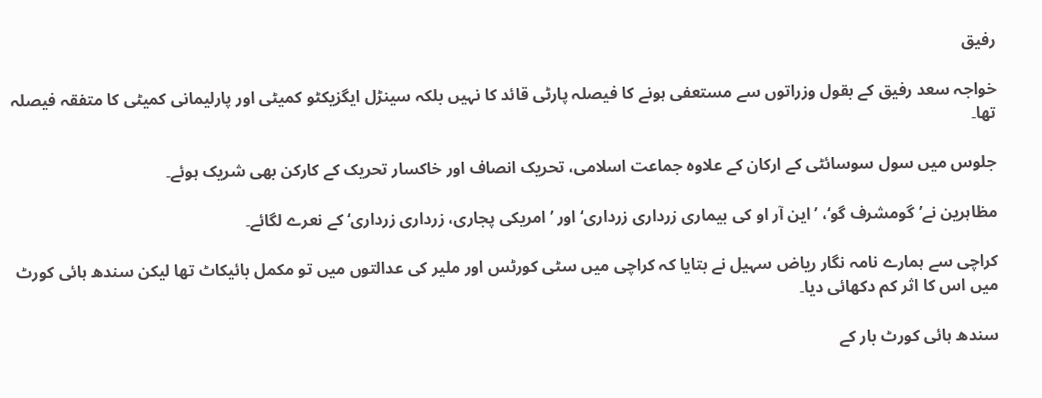رفیق

خواجہ سعد رفیق کے بقول وزراتوں سے مستعفی ہونے کا فیصلہ پارٹی قائد کا نہیں بلکہ سینڑل ایگزیکٹو کمیٹی اور پارلیمانی کمیٹی کا متفقہ فیصلہ تھا۔

جلوس میں سول سوسائٹی کے ارکان کے علاوہ جماعت اسلامی، تحریک انصاف اور خاکسار تحریک کے کارکن بھی شریک ہوئے۔

مظاہرین نے’گومشرف گو‘، ’این آر او کی بیماری زرداری زرداری‘ اور ’امریکی پجاری، زرداری زرداری‘ کے نعرے لگائے۔

کراچی سے ہمارے نامہ نگار ریاض سہیل نے بتایا کہ کراچی میں سٹی کورٹس اور ملیر کی عدالتوں میں تو مکمل بائیکاٹ تھا لیکن سندھ ہائی کورٹ میں اس کا اثر کم دکھائی دیا۔

سندھ ہائی کورٹ بار کے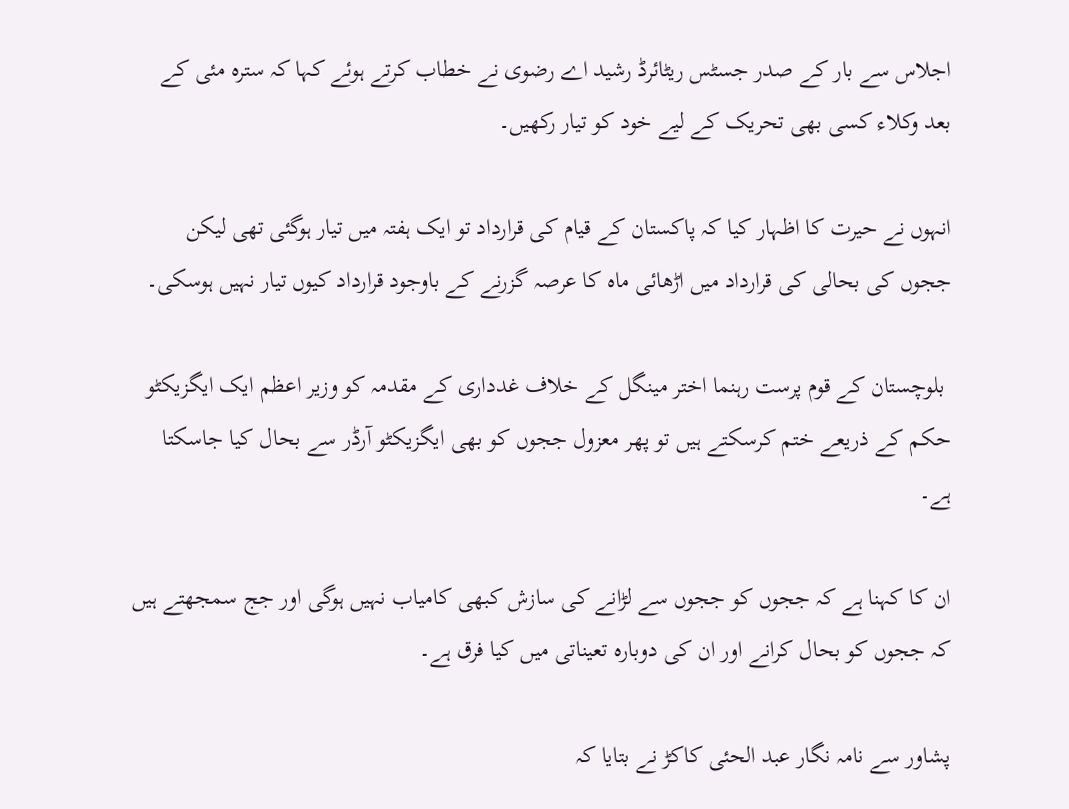اجلاس سے بار کے صدر جسٹس ریٹائرڈ رشید اے رضوی نے خطاب کرتے ہوئے کہا کہ سترہ مئی کے بعد وکلاء کسی بھی تحریک کے لیے خود کو تیار رکھیں۔

انہوں نے حیرت کا اظہار کیا کہ پاکستان کے قیام کی قرارداد تو ایک ہفتہ میں تیار ہوگئی تھی لیکن ججوں کی بحالی کی قرارداد میں اڑھائی ماہ کا عرصہ گزرنے کے باوجود قرارداد کیوں تیار نہیں ہوسکی۔

 بلوچستان کے قوم پرست رہنما اختر مینگل کے خلاف غدداری کے مقدمہ کو وزیر اعظم ایک ایگزیکٹو حکم کے ذریعے ختم کرسکتے ہیں تو پھر معزول ججوں کو بھی ایگزیکٹو آرڈر سے بحال کیا جاسکتا ہے۔

ان کا کہنا ہے کہ ججوں کو ججوں سے لڑانے کی سازش کبھی کامیاب نہیں ہوگی اور جج سمجھتے ہیں کہ ججوں کو بحال کرانے اور ان کی دوبارہ تعیناتی میں کیا فرق ہے۔

پشاور سے نامہ نگار عبد الحئی کاکڑ نے بتایا کہ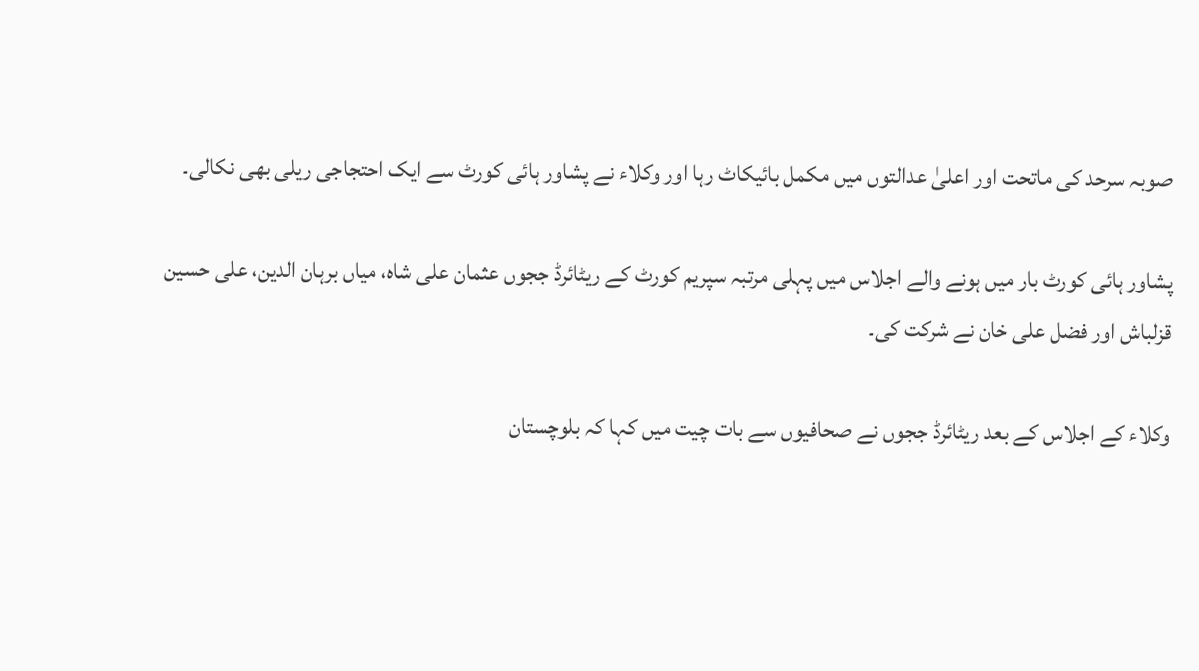صوبہ سرحد کی ماتحت اور اعلیٰ عدالتوں میں مکمل بائیکاٹ رہا اور وکلاء نے پشاور ہائی کورٹ سے ایک احتجاجی ریلی بھی نکالی۔

پشاور ہائی کورٹ بار میں ہونے والے اجلاس میں پہلی مرتبہ سپریم کورٹ کے ریٹائرڈ ججوں عثمان علی شاہ، میاں برہان الدین، علی حسین قزلباش اور فضل علی خان نے شرکت کی۔

وکلاء کے اجلاس کے بعد ریٹائرڈ ججوں نے صحافیوں سے بات چیت میں کہا کہ بلوچستان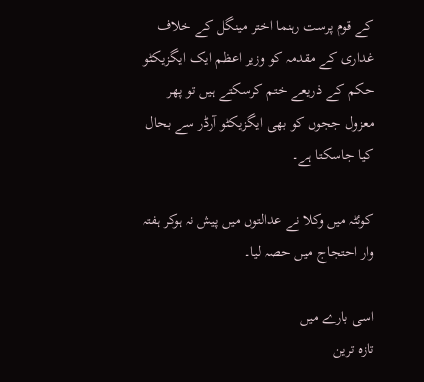کے قوم پرست رہنما اختر مینگل کے خلاف غداری کے مقدمہ کو وزیر اعظم ایک ایگزیکٹو حکم کے ذریعے ختم کرسکتے ہیں تو پھر معزول ججوں کو بھی ایگزیکٹو آرڈر سے بحال کیا جاسکتا ہے۔

کوئٹہ میں وکلا نے عدالتوں میں پیش نہ ہوکر ہفتہ وار احتجاج میں حصہ لیا۔

اسی بارے میں
تازہ ترین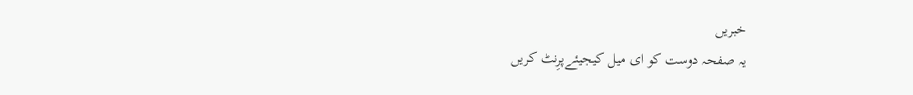خبریں
یہ صفحہ دوست کو ای میل کیجیئےپرِنٹ کریں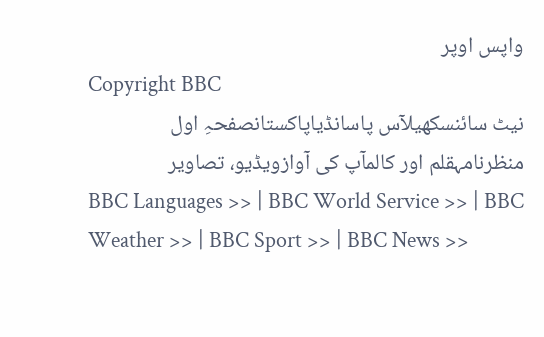واپس اوپر
Copyright BBC
نیٹ سائنسکھیلآس پاسانڈیاپاکستانصفحہِ اول
منظرنامہقلم اور کالمآپ کی آوازویڈیو، تصاویر
BBC Languages >> | BBC World Service >> | BBC Weather >> | BBC Sport >> | BBC News >>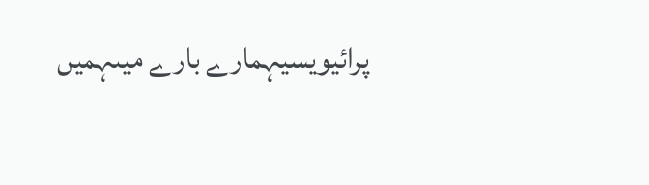پرائیویسیہمارے بارے میںہمیں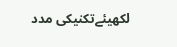لکھیئےتکنیکی مدد